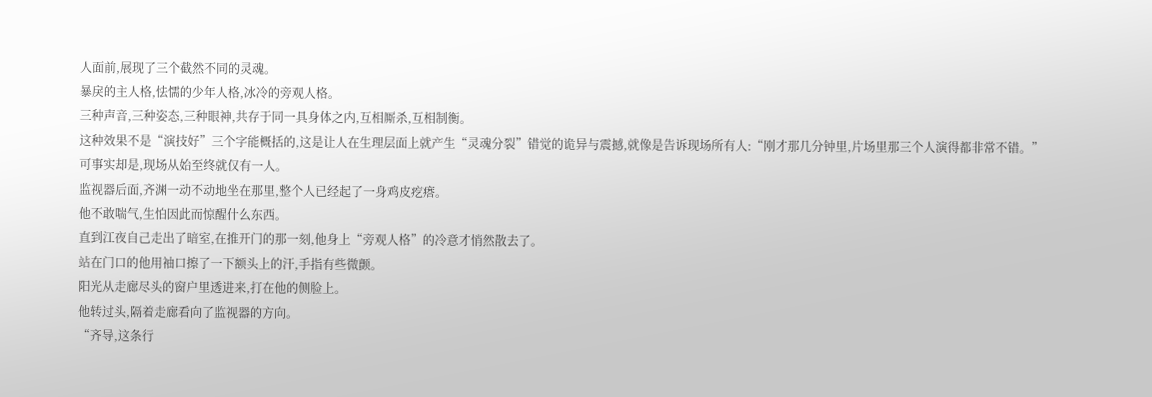人面前,展现了三个截然不同的灵魂。
暴戾的主人格,怯懦的少年人格,冰冷的旁观人格。
三种声音,三种姿态,三种眼神,共存于同一具身体之内,互相厮杀,互相制衡。
这种效果不是“演技好”三个字能概括的,这是让人在生理层面上就产生“灵魂分裂”错觉的诡异与震撼,就像是告诉现场所有人:“刚才那几分钟里,片场里那三个人演得都非常不错。”
可事实却是,现场从始至终就仅有一人。
监视器后面,齐渊一动不动地坐在那里,整个人已经起了一身鸡皮疙瘩。
他不敢喘气,生怕因此而惊醒什么东西。
直到江夜自己走出了暗室,在推开门的那一刻,他身上“旁观人格”的冷意才悄然散去了。
站在门口的他用袖口擦了一下额头上的汗,手指有些微颤。
阳光从走廊尽头的窗户里透进来,打在他的侧脸上。
他转过头,隔着走廊看向了监视器的方向。
“齐导,这条行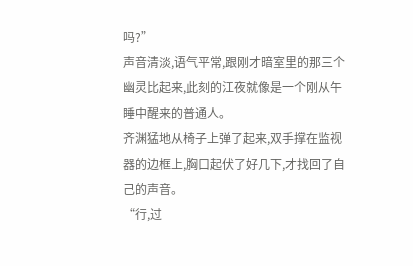吗?”
声音清淡,语气平常,跟刚才暗室里的那三个幽灵比起来,此刻的江夜就像是一个刚从午睡中醒来的普通人。
齐渊猛地从椅子上弹了起来,双手撑在监视器的边框上,胸口起伏了好几下,才找回了自己的声音。
“行,过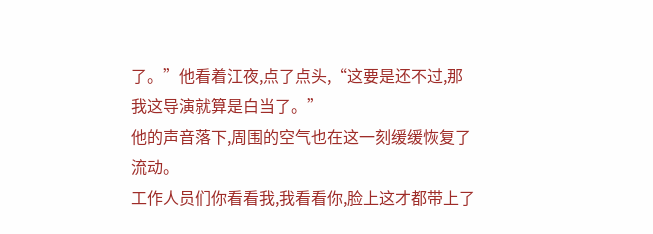了。”他看着江夜,点了点头,“这要是还不过,那我这导演就算是白当了。”
他的声音落下,周围的空气也在这一刻缓缓恢复了流动。
工作人员们你看看我,我看看你,脸上这才都带上了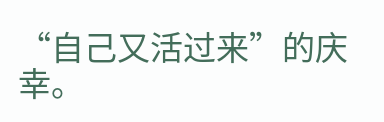“自己又活过来”的庆幸。